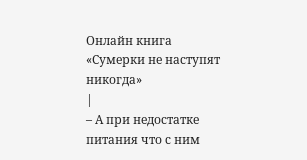Онлайн книга «Сумерки не наступят никогда»
|
– А при недостатке питания что с ним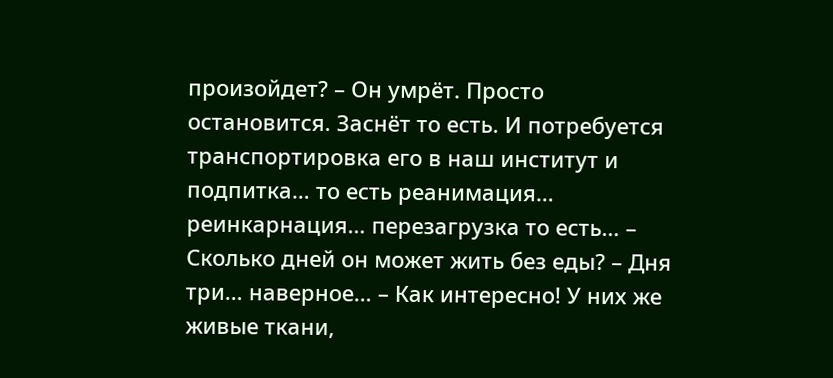произойдет? – Он умрёт. Просто остановится. Заснёт то есть. И потребуется транспортировка его в наш институт и подпитка… то есть реанимация… реинкарнация… перезагрузка то есть… – Сколько дней он может жить без еды? – Дня три… наверное… – Как интересно! У них же живые ткани,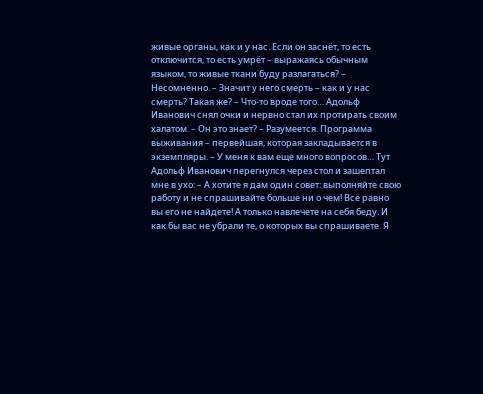живые органы, как и у нас. Если он заснёт, то есть отключится, то есть умрёт – выражаясь обычным языком, то живые ткани буду разлагаться? – Несомненно. – Значит у него смерть – как и у нас смерть? Такая же? – Что-то вроде того… Адольф Иванович снял очки и нервно стал их протирать своим халатом. – Он это знает? – Разумеется. Программа выживания – первейшая, которая закладывается в экземпляры. – У меня к вам еще много вопросов… Тут Адольф Иванович перегнулся через стол и зашептал мне в ухо: – А хотите я дам один совет: выполняйте свою работу и не спрашивайте больше ни о чем! Всё равно вы его не найдете! А только навлечете на себя беду. И как бы вас не убрали те, о которых вы спрашиваете. Я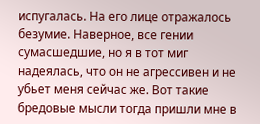испугалась. На его лице отражалось безумие. Наверное, все гении сумасшедшие, но я в тот миг надеялась, что он не агрессивен и не убьет меня сейчас же. Вот такие бредовые мысли тогда пришли мне в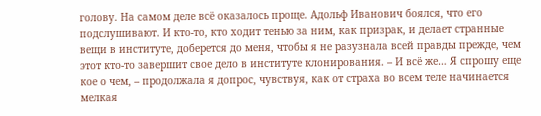голову. На самом деле всё оказалось проще. Адольф Иванович боялся, что его подслушивают. И кто-то, кто ходит тенью за ним, как призрак, и делает странные вещи в институте, доберется до меня, чтобы я не разузнала всей правды прежде, чем этот кто-то завершит свое дело в институте клонирования. – И всё же… Я спрошу еще кое о чем, – продолжала я допрос, чувствуя, как от страха во всем теле начинается мелкая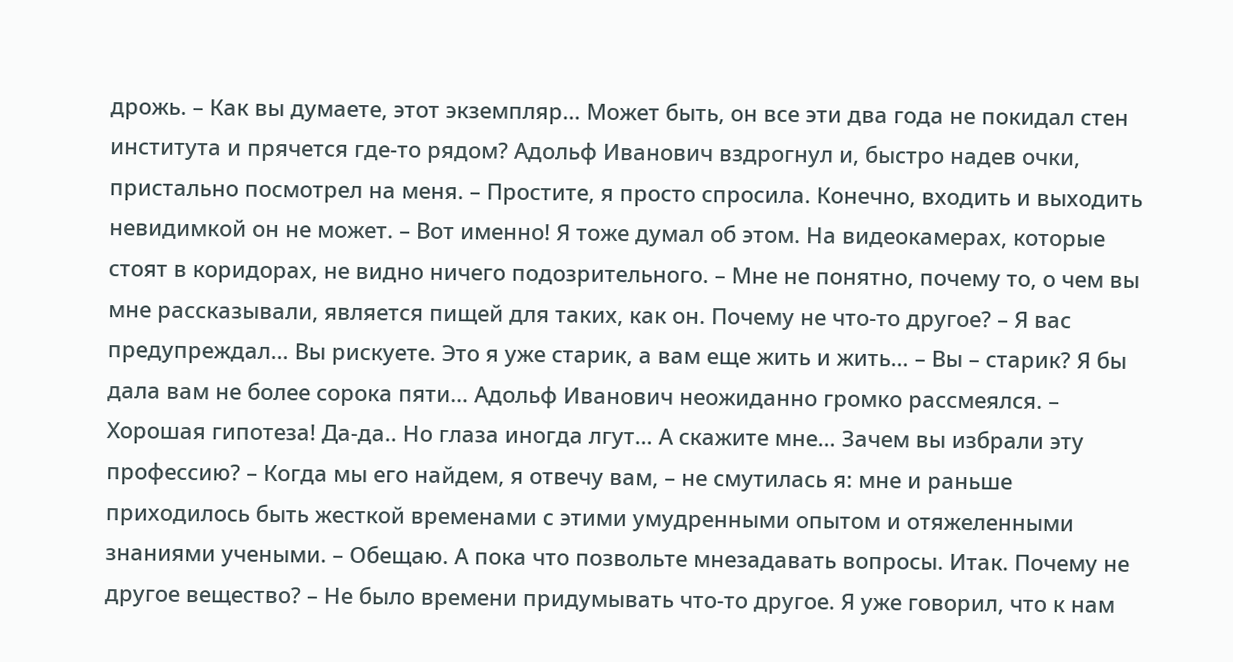дрожь. – Как вы думаете, этот экземпляр… Может быть, он все эти два года не покидал стен института и прячется где-то рядом? Адольф Иванович вздрогнул и, быстро надев очки, пристально посмотрел на меня. – Простите, я просто спросила. Конечно, входить и выходить невидимкой он не может. – Вот именно! Я тоже думал об этом. На видеокамерах, которые стоят в коридорах, не видно ничего подозрительного. – Мне не понятно, почему то, о чем вы мне рассказывали, является пищей для таких, как он. Почему не что-то другое? – Я вас предупреждал… Вы рискуете. Это я уже старик, а вам еще жить и жить… – Вы – старик? Я бы дала вам не более сорока пяти… Адольф Иванович неожиданно громко рассмеялся. – Хорошая гипотеза! Да-да.. Но глаза иногда лгут… А скажите мне… Зачем вы избрали эту профессию? – Когда мы его найдем, я отвечу вам, – не смутилась я: мне и раньше приходилось быть жесткой временами с этими умудренными опытом и отяжеленными знаниями учеными. – Обещаю. А пока что позвольте мнезадавать вопросы. Итак. Почему не другое вещество? – Не было времени придумывать что-то другое. Я уже говорил, что к нам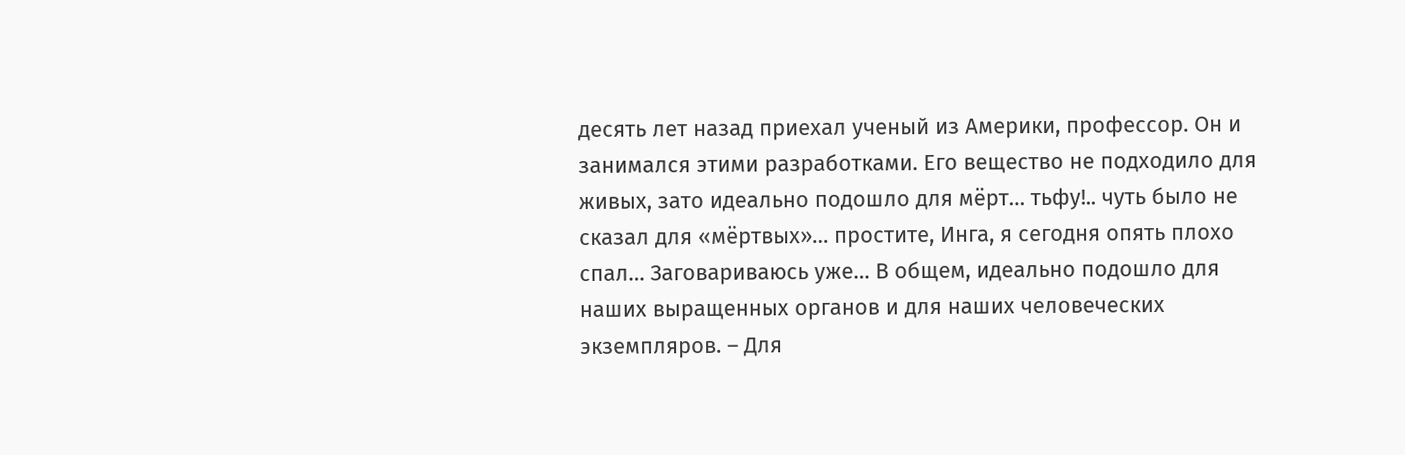десять лет назад приехал ученый из Америки, профессор. Он и занимался этими разработками. Его вещество не подходило для живых, зато идеально подошло для мёрт… тьфу!.. чуть было не сказал для «мёртвых»… простите, Инга, я сегодня опять плохо спал… Заговариваюсь уже… В общем, идеально подошло для наших выращенных органов и для наших человеческих экземпляров. – Для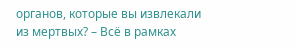органов, которые вы извлекали из мертвых? – Всё в рамках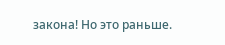закона! Но это раньше.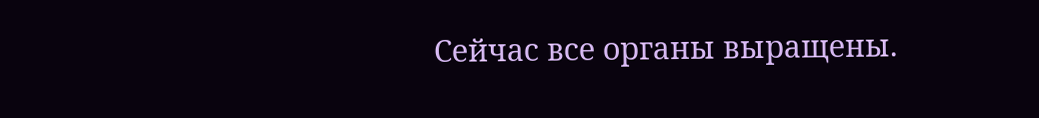Сейчас все органы выращены.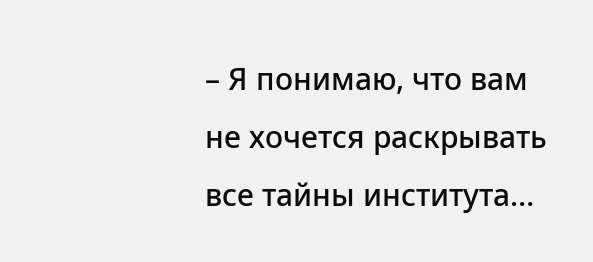– Я понимаю, что вам не хочется раскрывать все тайны института…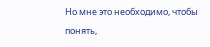Но мне это необходимо, чтобы понять,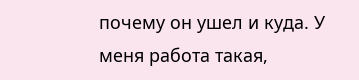почему он ушел и куда. У меня работа такая,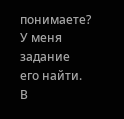понимаете? У меня задание его найти. В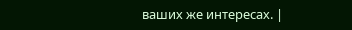ваших же интересах. |